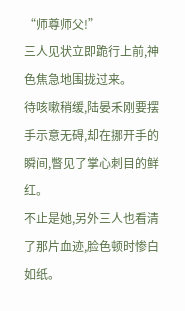“师尊师父!”
三人见状立即跪行上前,神色焦急地围拢过来。
待咳嗽稍缓,陆晏禾刚要摆手示意无碍,却在挪开手的瞬间,瞥见了掌心刺目的鲜红。
不止是她,另外三人也看清了那片血迹,脸色顿时惨白如纸。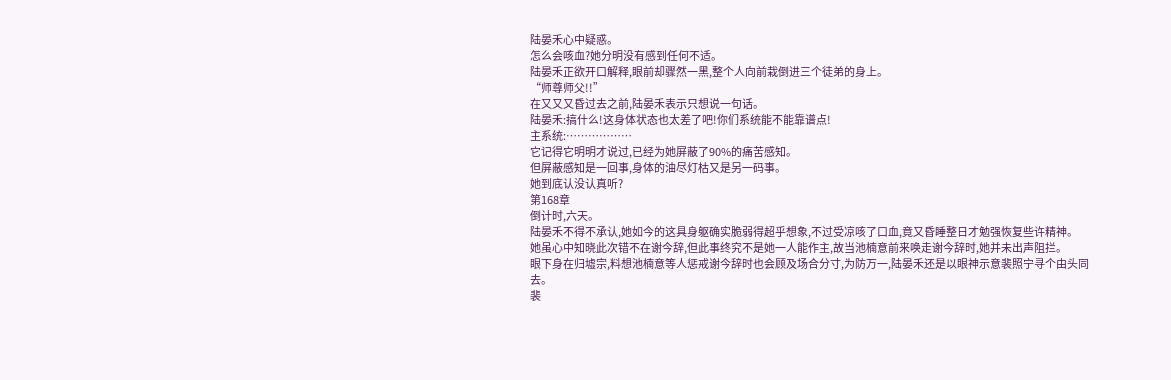陆晏禾心中疑惑。
怎么会咳血?她分明没有感到任何不适。
陆晏禾正欲开口解释,眼前却骤然一黑,整个人向前栽倒进三个徒弟的身上。
“师尊师父!!”
在又又又昏过去之前,陆晏禾表示只想说一句话。
陆晏禾:搞什么!这身体状态也太差了吧!你们系统能不能靠谱点!
主系统:………………
它记得它明明才说过,已经为她屏蔽了90%的痛苦感知。
但屏蔽感知是一回事,身体的油尽灯枯又是另一码事。
她到底认没认真听?
第168章
倒计时,六天。
陆晏禾不得不承认,她如今的这具身躯确实脆弱得超乎想象,不过受凉咳了口血,竟又昏睡整日才勉强恢复些许精神。
她虽心中知晓此次错不在谢今辞,但此事终究不是她一人能作主,故当池楠意前来唤走谢今辞时,她并未出声阻拦。
眼下身在归墟宗,料想池楠意等人惩戒谢今辞时也会顾及场合分寸,为防万一,陆晏禾还是以眼神示意裴照宁寻个由头同去。
裴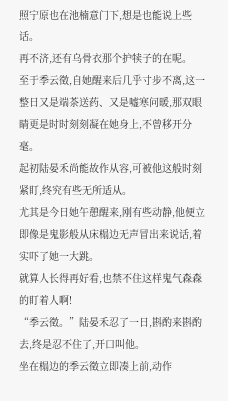照宁原也在池楠意门下,想是也能说上些话。
再不济,还有乌骨衣那个护犊子的在呢。
至于季云徵,自她醒来后几乎寸步不离,这一整日又是端茶送药、又是嘘寒问暖,那双眼睛更是时时刻刻凝在她身上,不曾移开分毫。
起初陆晏禾尚能故作从容,可被他这般时刻紧盯,终究有些无所适从。
尤其是今日她午憩醒来,刚有些动静,他便立即像是鬼影般从床榻边无声冒出来说话,着实吓了她一大跳。
就算人长得再好看,也禁不住这样鬼气森森的盯着人啊!
“季云徵。”陆晏禾忍了一日,斟酌来斟酌去,终是忍不住了,开口叫他。
坐在榻边的季云徵立即凑上前,动作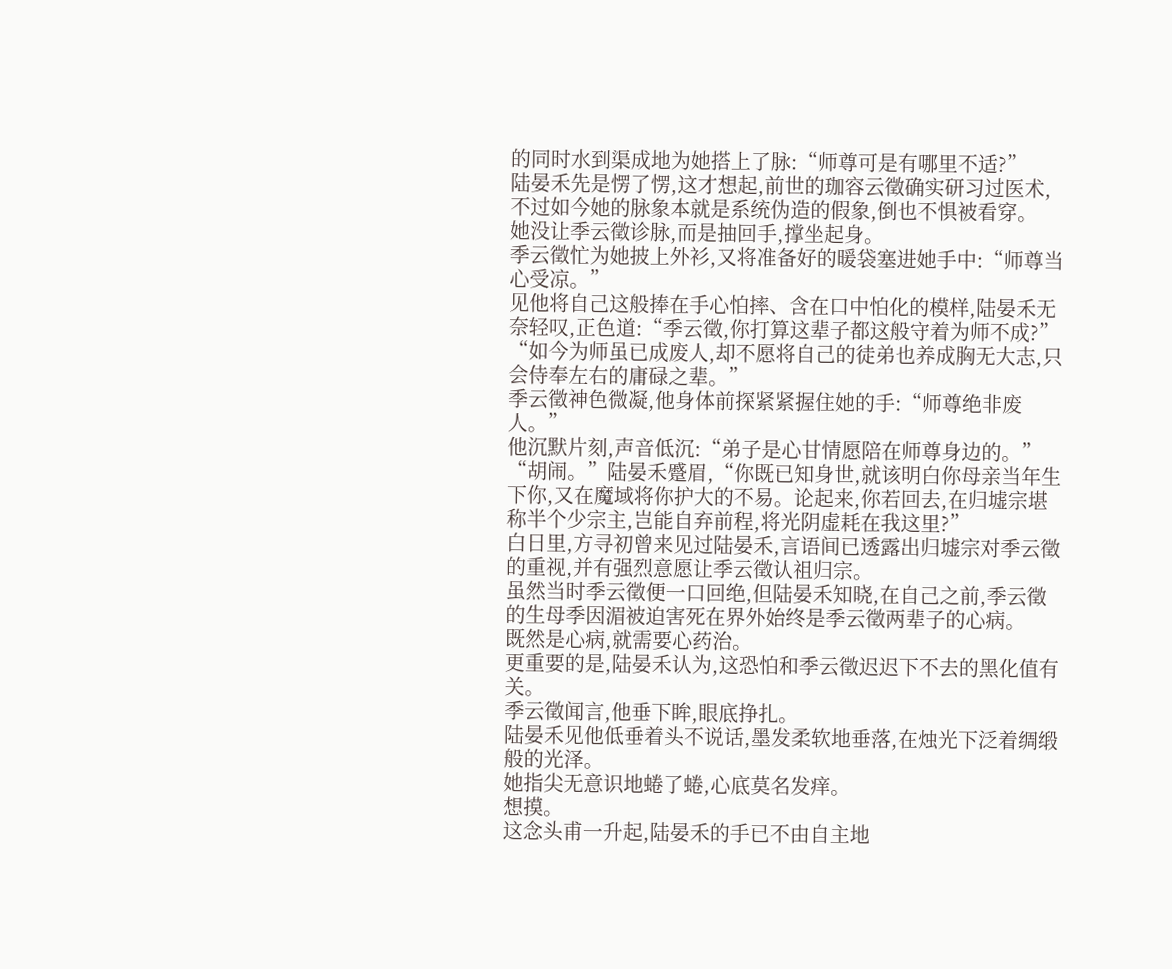的同时水到渠成地为她搭上了脉:“师尊可是有哪里不适?”
陆晏禾先是愣了愣,这才想起,前世的珈容云徵确实研习过医术,不过如今她的脉象本就是系统伪造的假象,倒也不惧被看穿。
她没让季云徵诊脉,而是抽回手,撑坐起身。
季云徵忙为她披上外衫,又将准备好的暖袋塞进她手中:“师尊当心受凉。”
见他将自己这般捧在手心怕摔、含在口中怕化的模样,陆晏禾无奈轻叹,正色道:“季云徵,你打算这辈子都这般守着为师不成?”
“如今为师虽已成废人,却不愿将自己的徒弟也养成胸无大志,只会侍奉左右的庸碌之辈。”
季云徵神色微凝,他身体前探紧紧握住她的手:“师尊绝非废人。”
他沉默片刻,声音低沉:“弟子是心甘情愿陪在师尊身边的。”
“胡闹。”陆晏禾蹙眉,“你既已知身世,就该明白你母亲当年生下你,又在魔域将你护大的不易。论起来,你若回去,在归墟宗堪称半个少宗主,岂能自弃前程,将光阴虚耗在我这里?”
白日里,方寻初曾来见过陆晏禾,言语间已透露出归墟宗对季云徵的重视,并有强烈意愿让季云徵认祖归宗。
虽然当时季云徵便一口回绝,但陆晏禾知晓,在自己之前,季云徵的生母季因湄被迫害死在界外始终是季云徵两辈子的心病。
既然是心病,就需要心药治。
更重要的是,陆晏禾认为,这恐怕和季云徵迟迟下不去的黑化值有关。
季云徵闻言,他垂下眸,眼底挣扎。
陆晏禾见他低垂着头不说话,墨发柔软地垂落,在烛光下泛着绸缎般的光泽。
她指尖无意识地蜷了蜷,心底莫名发痒。
想摸。
这念头甫一升起,陆晏禾的手已不由自主地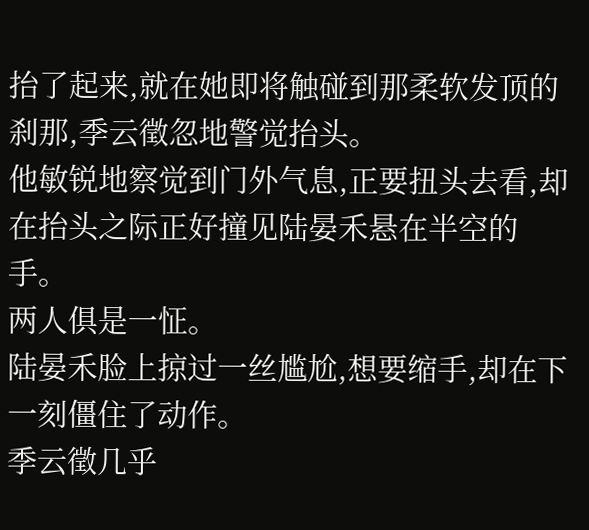抬了起来,就在她即将触碰到那柔软发顶的刹那,季云徵忽地警觉抬头。
他敏锐地察觉到门外气息,正要扭头去看,却在抬头之际正好撞见陆晏禾悬在半空的手。
两人俱是一怔。
陆晏禾脸上掠过一丝尴尬,想要缩手,却在下一刻僵住了动作。
季云徵几乎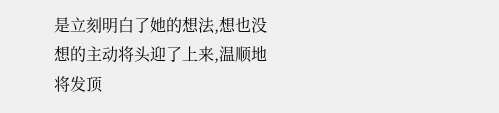是立刻明白了她的想法,想也没想的主动将头迎了上来,温顺地将发顶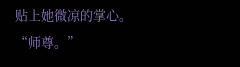贴上她微凉的掌心。
“师尊。”